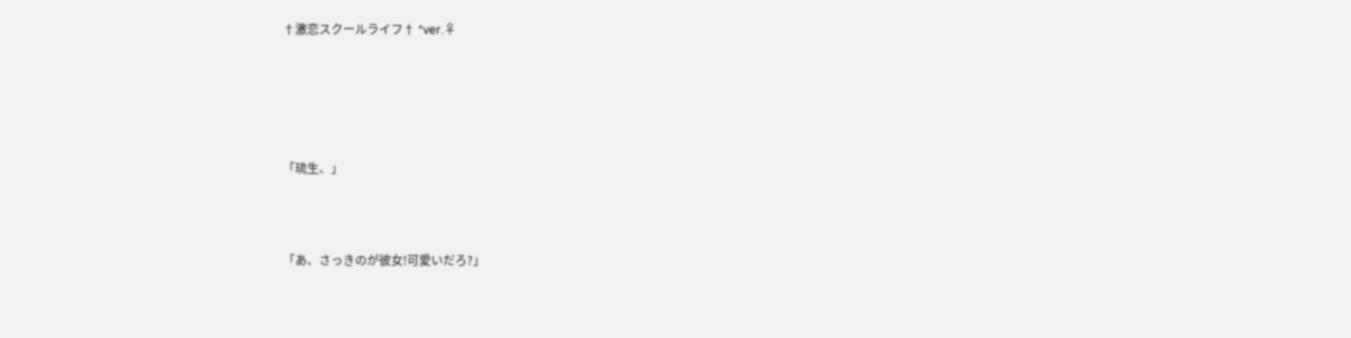†激恋スクールライフ† *ver.♀





「琉生、」



「あ、さっきのが彼女!可愛いだろ?」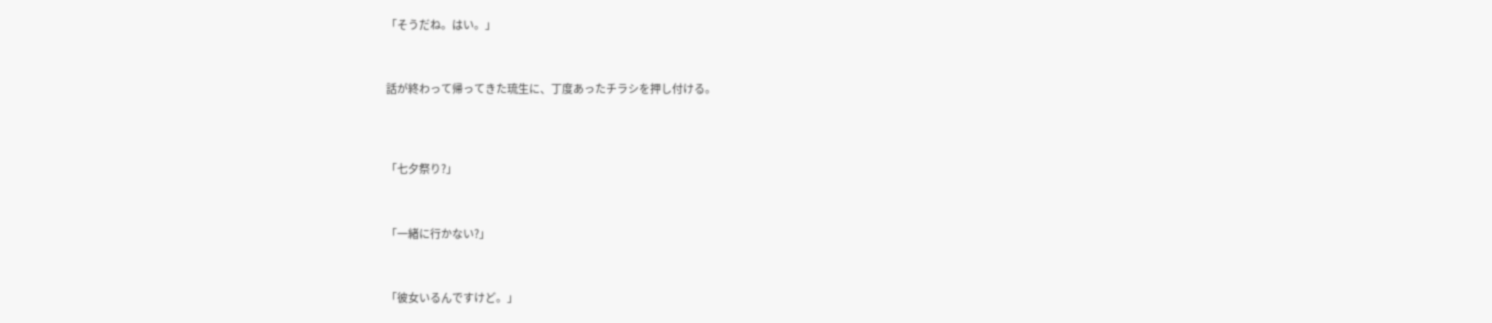「そうだね。はい。」



話が終わって帰ってきた琉生に、丁度あったチラシを押し付ける。




「七夕祭り?」



「一緒に行かない?」



「彼女いるんですけど。」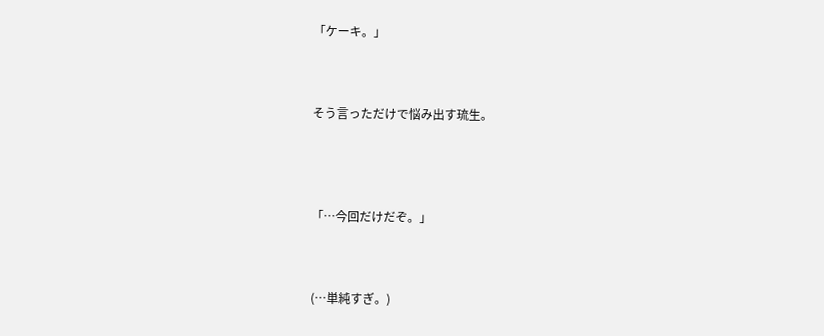「ケーキ。」



そう言っただけで悩み出す琉生。




「…今回だけだぞ。」



(…単純すぎ。)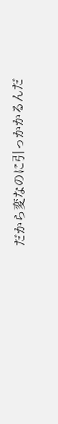だから変なのに引っかかるんだ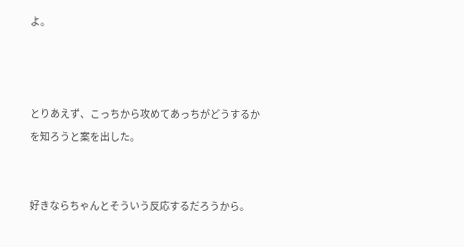よ。



とりあえず、こっちから攻めてあっちがどうするかを知ろうと案を出した。


好きならちゃんとそういう反応するだろうから。